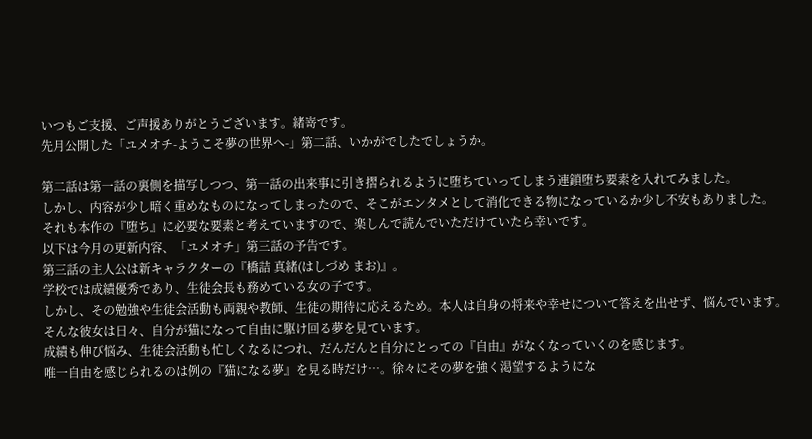いつもご支援、ご声援ありがとうございます。緒嵜です。
先月公開した「ユメオチ-ようこそ夢の世界へ-」第二話、いかがでしたでしょうか。

第二話は第一話の裏側を描写しつつ、第一話の出来事に引き摺られるように堕ちていってしまう連鎖堕ち要素を入れてみました。
しかし、内容が少し暗く重めなものになってしまったので、そこがエンタメとして消化できる物になっているか少し不安もありました。
それも本作の『堕ち』に必要な要素と考えていますので、楽しんで読んでいただけていたら幸いです。
以下は今月の更新内容、「ユメオチ」第三話の予告です。
第三話の主人公は新キャラクターの『橋詰 真緒(はしづめ まお)』。
学校では成績優秀であり、生徒会長も務めている女の子です。
しかし、その勉強や生徒会活動も両親や教師、生徒の期待に応えるため。本人は自身の将来や幸せについて答えを出せず、悩んでいます。
そんな彼女は日々、自分が猫になって自由に駆け回る夢を見ています。
成績も伸び悩み、生徒会活動も忙しくなるにつれ、だんだんと自分にとっての『自由』がなくなっていくのを感じます。
唯一自由を感じられるのは例の『猫になる夢』を見る時だけ…。徐々にその夢を強く渇望するようにな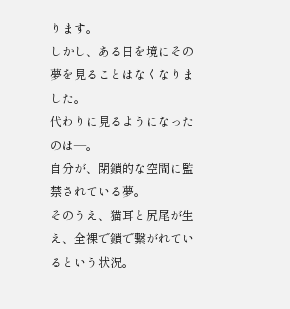ります。
しかし、ある日を境にその夢を見ることはなくなりました。
代わりに見るようになったのは―。
自分が、閉鎖的な空間に監禁されている夢。
そのうえ、猫耳と尻尾が生え、全裸で鎖で繋がれているという状況。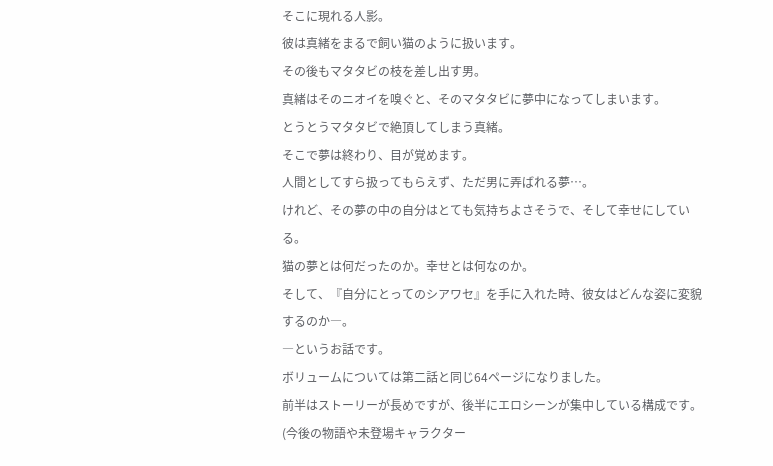そこに現れる人影。
彼は真緒をまるで飼い猫のように扱います。
その後もマタタビの枝を差し出す男。
真緒はそのニオイを嗅ぐと、そのマタタビに夢中になってしまいます。
とうとうマタタビで絶頂してしまう真緒。
そこで夢は終わり、目が覚めます。
人間としてすら扱ってもらえず、ただ男に弄ばれる夢…。
けれど、その夢の中の自分はとても気持ちよさそうで、そして幸せにしている。
猫の夢とは何だったのか。幸せとは何なのか。
そして、『自分にとってのシアワセ』を手に入れた時、彼女はどんな姿に変貌するのか―。
―というお話です。
ボリュームについては第二話と同じ64ページになりました。
前半はストーリーが長めですが、後半にエロシーンが集中している構成です。
(今後の物語や未登場キャラクター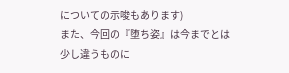についての示唆もあります)
また、今回の『堕ち姿』は今までとは少し違うものに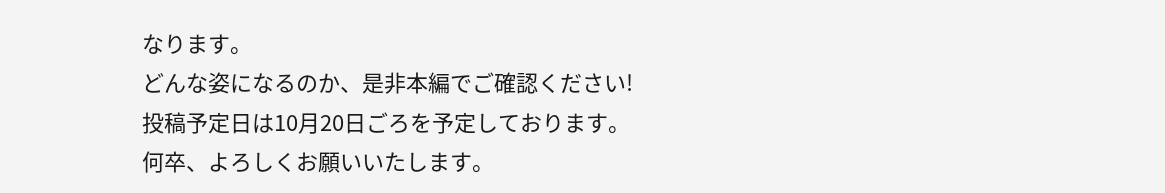なります。
どんな姿になるのか、是非本編でご確認ください!
投稿予定日は10月20日ごろを予定しております。
何卒、よろしくお願いいたします。